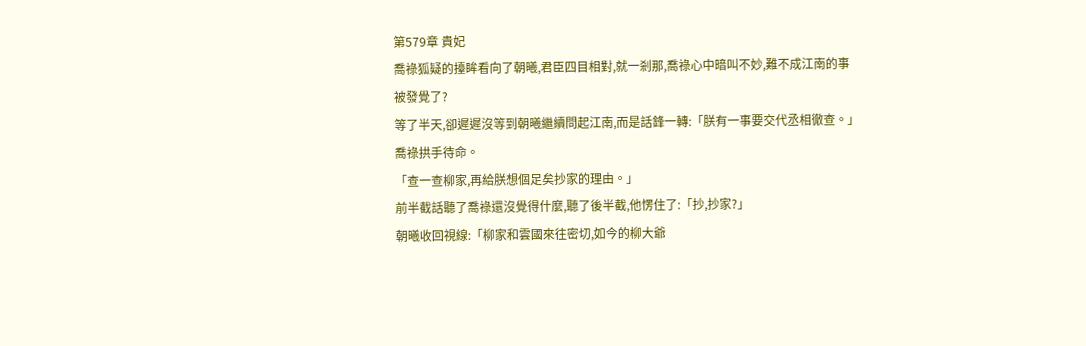第579章 貴妃
喬祿狐疑的擡眸看向了朝曦,君臣四目相對,就一剎那,喬祿心中暗叫不妙,難不成江南的事被發覺了?
等了半天,卻遲遲沒等到朝曦繼續問起江南,而是話鋒一轉:「朕有一事要交代丞相徹查。」
喬祿拱手待命。
「查一查柳家,再給朕想個足矣抄家的理由。」
前半截話聽了喬祿還沒覺得什麼,聽了後半截,他愣住了:「抄,抄家?」
朝曦收回視線:「柳家和雲國來往密切,如今的柳大爺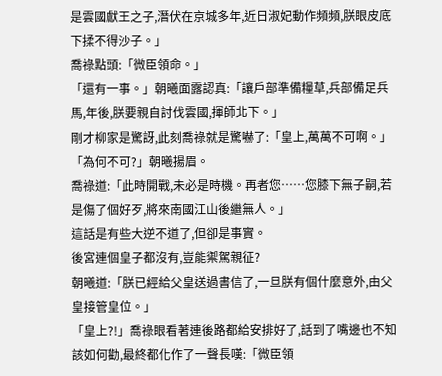是雲國獻王之子,潛伏在京城多年,近日淑妃動作頻頻,朕眼皮底下揉不得沙子。」
喬祿點頭:「微臣領命。」
「還有一事。」朝曦面露認真:「讓戶部準備糧草,兵部備足兵馬,年後,朕要親自討伐雲國,揮師北下。」
剛才柳家是驚訝,此刻喬祿就是驚嚇了:「皇上,萬萬不可啊。」
「為何不可?」朝曦揚眉。
喬祿道:「此時開戰,未必是時機。再者您……您膝下無子嗣,若是傷了個好歹,將來南國江山後繼無人。」
這話是有些大逆不道了,但卻是事實。
後宮連個皇子都沒有,豈能禦駕親征?
朝曦道:「朕已經給父皇送過書信了,一旦朕有個什麼意外,由父皇接管皇位。」
「皇上?!」喬祿眼看著連後路都給安排好了,話到了嘴邊也不知該如何勸,最終都化作了一聲長嘆:「微臣領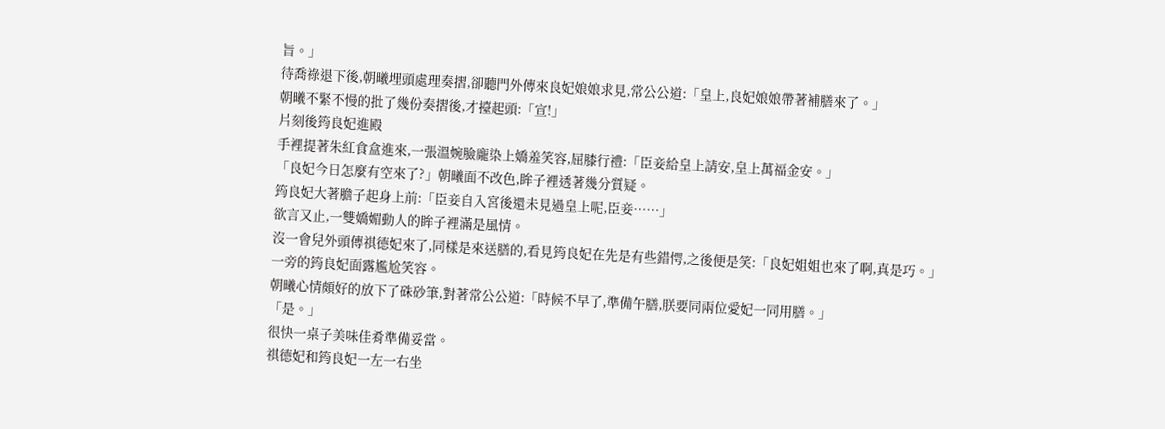旨。」
待喬祿退下後,朝曦埋頭處理奏摺,卻聽門外傳來良妃娘娘求見,常公公道:「皇上,良妃娘娘帶著補膳來了。」
朝曦不緊不慢的批了幾份奏摺後,才擡起頭:「宣!」
片刻後筠良妃進殿
手裡提著朱紅食盒進來,一張溫婉臉龐染上嬌羞笑容,屈膝行禮:「臣妾給皇上請安,皇上萬福金安。」
「良妃今日怎麼有空來了?」朝曦面不改色,眸子裡透著幾分質疑。
筠良妃大著膽子起身上前:「臣妾自入宮後還未見過皇上呢,臣妾……」
欲言又止,一雙嬌媚動人的眸子裡滿是風情。
沒一會兒外頭傳祺德妃來了,同樣是來送膳的,看見筠良妃在先是有些錯愕,之後便是笑:「良妃姐姐也來了啊,真是巧。」
一旁的筠良妃面露尷尬笑容。
朝曦心情頗好的放下了硃砂筆,對著常公公道:「時候不早了,準備午膳,朕要同兩位愛妃一同用膳。」
「是。」
很快一桌子美味佳肴準備妥當。
祺德妃和筠良妃一左一右坐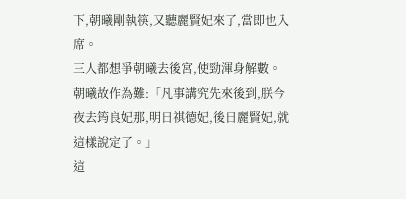下,朝曦剛執筷,又聽麗賢妃來了,當即也入席。
三人都想爭朝曦去後宮,使勁渾身解數。
朝曦故作為難:「凡事講究先來後到,朕今夜去筠良妃那,明日祺德妃,後日麗賢妃,就這樣說定了。」
這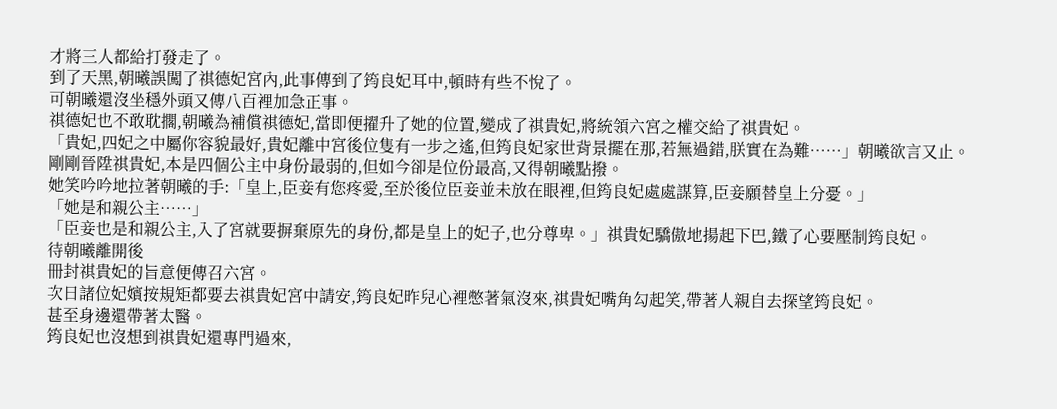才將三人都給打發走了。
到了天黑,朝曦誤闖了祺德妃宮內,此事傳到了筠良妃耳中,頓時有些不悅了。
可朝曦還沒坐穩外頭又傳八百裡加急正事。
祺德妃也不敢耽擱,朝曦為補償祺德妃,當即便擢升了她的位置,變成了祺貴妃,將統領六宮之權交給了祺貴妃。
「貴妃,四妃之中屬你容貌最好,貴妃離中宮後位隻有一步之遙,但筠良妃家世背景擺在那,若無過錯,朕實在為難……」朝曦欲言又止。
剛剛晉陞祺貴妃,本是四個公主中身份最弱的,但如今卻是位份最高,又得朝曦點撥。
她笑吟吟地拉著朝曦的手:「皇上,臣妾有您疼愛,至於後位臣妾並未放在眼裡,但筠良妃處處謀算,臣妾願替皇上分憂。」
「她是和親公主……」
「臣妾也是和親公主,入了宮就要摒棄原先的身份,都是皇上的妃子,也分尊卑。」祺貴妃驕傲地揚起下巴,鐵了心要壓制筠良妃。
待朝曦離開後
冊封祺貴妃的旨意便傳召六宮。
次日諸位妃嬪按規矩都要去祺貴妃宮中請安,筠良妃昨兒心裡憋著氣沒來,祺貴妃嘴角勾起笑,帶著人親自去探望筠良妃。
甚至身邊還帶著太醫。
筠良妃也沒想到祺貴妃還專門過來,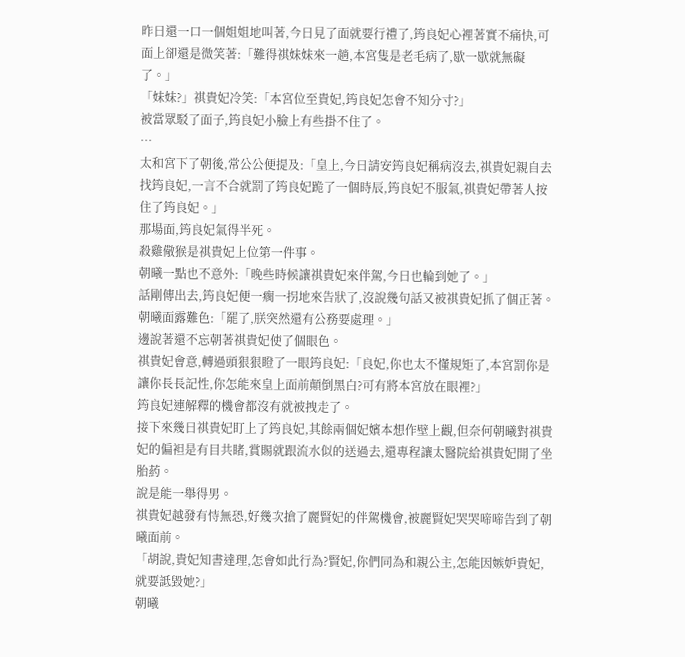昨日還一口一個姐姐地叫著,今日見了面就要行禮了,筠良妃心裡著實不痛快,可面上卻還是微笑著:「難得祺妹妹來一趟,本宮隻是老毛病了,歇一歇就無礙了。」
「妹妹?」祺貴妃冷笑:「本宮位至貴妃,筠良妃怎會不知分寸?」
被當眾駁了面子,筠良妃小臉上有些掛不住了。
…
太和宮下了朝後,常公公便提及:「皇上,今日請安筠良妃稱病沒去,祺貴妃親自去找筠良妃,一言不合就罰了筠良妃跪了一個時辰,筠良妃不服氣,祺貴妃帶著人按住了筠良妃。」
那場面,筠良妃氣得半死。
殺雞儆猴是祺貴妃上位第一件事。
朝曦一點也不意外:「晚些時候讓祺貴妃來伴駕,今日也輪到她了。」
話剛傳出去,筠良妃便一瘸一拐地來告狀了,沒說幾句話又被祺貴妃抓了個正著。
朝曦面露難色:「罷了,朕突然還有公務要處理。」
邊說著還不忘朝著祺貴妃使了個眼色。
祺貴妃會意,轉過頭狠狠瞪了一眼筠良妃:「良妃,你也太不懂規矩了,本宮罰你是讓你長長記性,你怎能來皇上面前顛倒黑白?可有將本宮放在眼裡?」
筠良妃連解釋的機會都沒有就被拽走了。
接下來幾日祺貴妃盯上了筠良妃,其餘兩個妃嬪本想作壁上觀,但奈何朝曦對祺貴妃的偏袒是有目共睹,賞賜就跟流水似的送過去,還專程讓太醫院給祺貴妃開了坐胎葯。
說是能一舉得男。
祺貴妃越發有恃無恐,好幾次搶了麗賢妃的伴駕機會,被麗賢妃哭哭啼啼告到了朝曦面前。
「胡說,貴妃知書達理,怎會如此行為?賢妃,你們同為和親公主,怎能因嫉妒貴妃,就要詆毀她?」
朝曦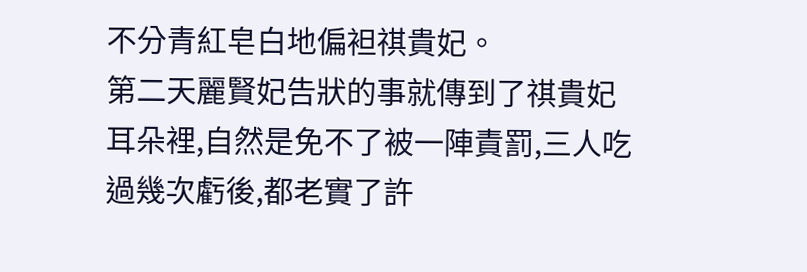不分青紅皂白地偏袒祺貴妃。
第二天麗賢妃告狀的事就傳到了祺貴妃耳朵裡,自然是免不了被一陣責罰,三人吃過幾次虧後,都老實了許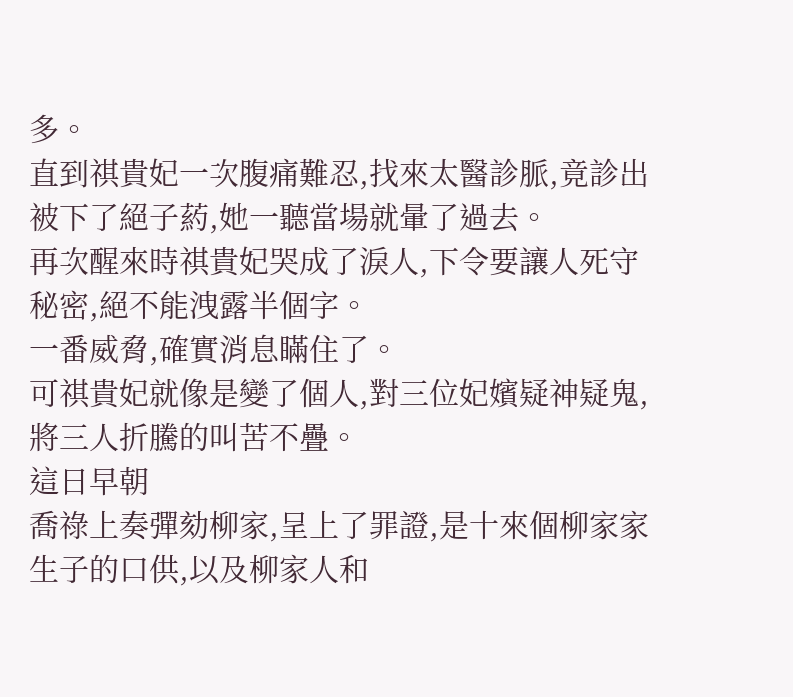多。
直到祺貴妃一次腹痛難忍,找來太醫診脈,竟診出被下了絕子葯,她一聽當場就暈了過去。
再次醒來時祺貴妃哭成了淚人,下令要讓人死守秘密,絕不能洩露半個字。
一番威脅,確實消息瞞住了。
可祺貴妃就像是變了個人,對三位妃嬪疑神疑鬼,將三人折騰的叫苦不疊。
這日早朝
喬祿上奏彈劾柳家,呈上了罪證,是十來個柳家家生子的口供,以及柳家人和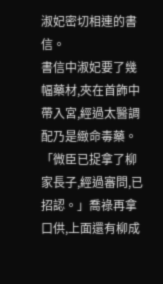淑妃密切相連的書信。
書信中淑妃要了幾幅藥材,夾在首飾中帶入宮,經過太醫調配乃是緻命毒藥。
「微臣已捉拿了柳家長子,經過審問,已招認。」喬祿再拿口供,上面還有柳成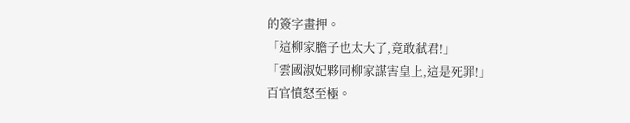的簽字畫押。
「這柳家膽子也太大了,竟敢弒君!」
「雲國淑妃夥同柳家謀害皇上,這是死罪!」
百官憤怒至極。